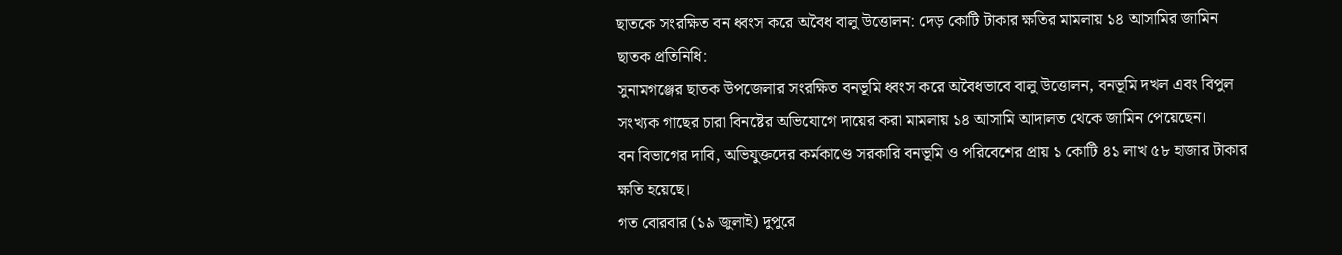ছাতকে সংরক্ষিত বন ধ্বংস করে অবৈধ বালু উত্তোলন: দেড় কোটি টাকার ক্ষতির মামলায় ১৪ আসামির জামিন
ছাতক প্রতিনিধি:
সুনামগঞ্জের ছাতক উপজেলার সংরক্ষিত বনভূমি ধ্বংস করে অবৈধভাবে বালু উত্তোলন, বনভূমি দখল এবং বিপুল সংখ্যক গাছের চারা বিনষ্টের অভিযোগে দায়ের করা মামলায় ১৪ আসামি আদালত থেকে জামিন পেয়েছেন।
বন বিভাগের দাবি, অভিযুক্তদের কর্মকাণ্ডে সরকারি বনভূমি ও পরিবেশের প্রায় ১ কোটি ৪১ লাখ ৫৮ হাজার টাকার ক্ষতি হয়েছে।
গত বোরবার (১৯ জুলাই) দুপুরে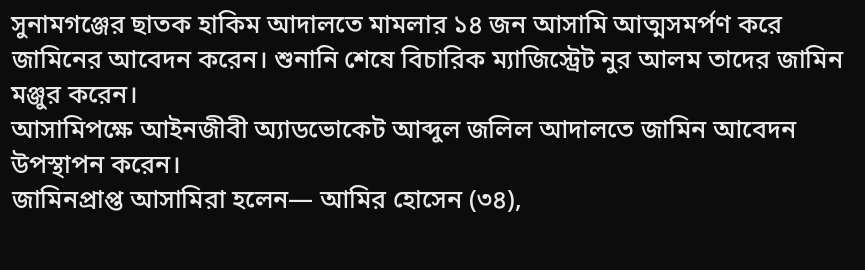সুনামগঞ্জের ছাতক হাকিম আদালতে মামলার ১৪ জন আসামি আত্মসমর্পণ করে জামিনের আবেদন করেন। শুনানি শেষে বিচারিক ম্যাজিস্ট্রেট নুর আলম তাদের জামিন মঞ্জুর করেন।
আসামিপক্ষে আইনজীবী অ্যাডভোকেট আব্দুল জলিল আদালতে জামিন আবেদন উপস্থাপন করেন।
জামিনপ্রাপ্ত আসামিরা হলেন— আমির হোসেন (৩৪),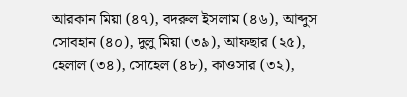আরকান মিয়া (৪৭), বদরুল ইসলাম (৪৬), আব্দুস সোবহান (৪০), দুলু মিয়া (৩৯), আফছার (২৫), হেলাল (৩৪), সোহেল (৪৮), কাওসার (৩২),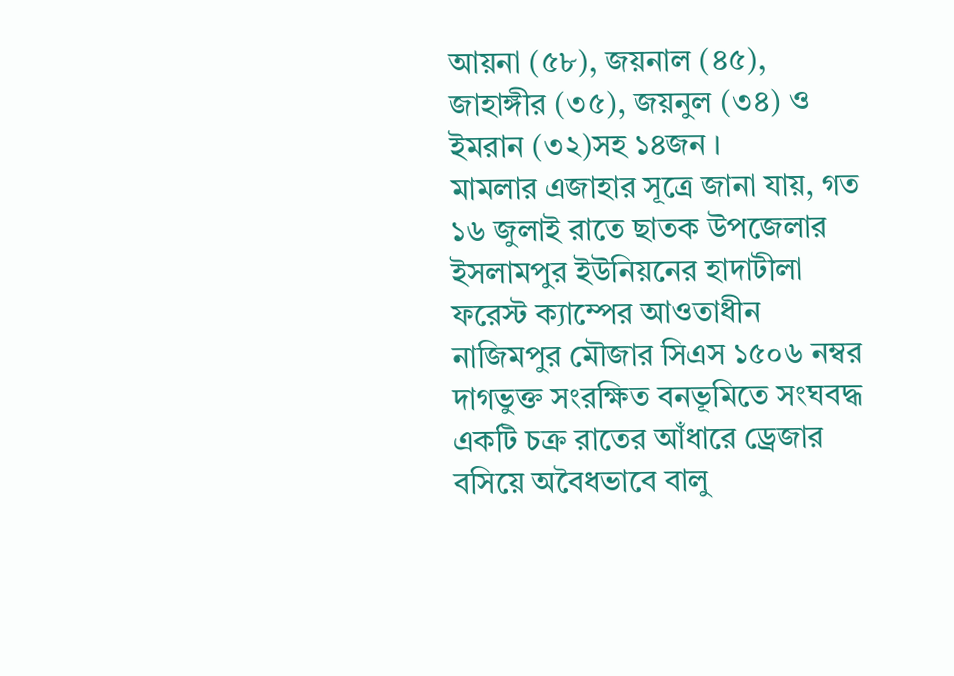আয়না (৫৮), জয়নাল (৪৫), জাহাঙ্গীর (৩৫), জয়নুল (৩৪) ও ইমরান (৩২)সহ ১৪জন ।
মামলার এজাহার সূত্রে জানা যায়, গত ১৬ জুলাই রাতে ছাতক উপজেলার ইসলামপুর ইউনিয়নের হাদাটীলা ফরেস্ট ক্যাম্পের আওতাধীন নাজিমপুর মৌজার সিএস ১৫০৬ নম্বর দাগভুক্ত সংরক্ষিত বনভূমিতে সংঘবদ্ধ একটি চক্র রাতের আঁধারে ড্রেজার বসিয়ে অবৈধভাবে বালু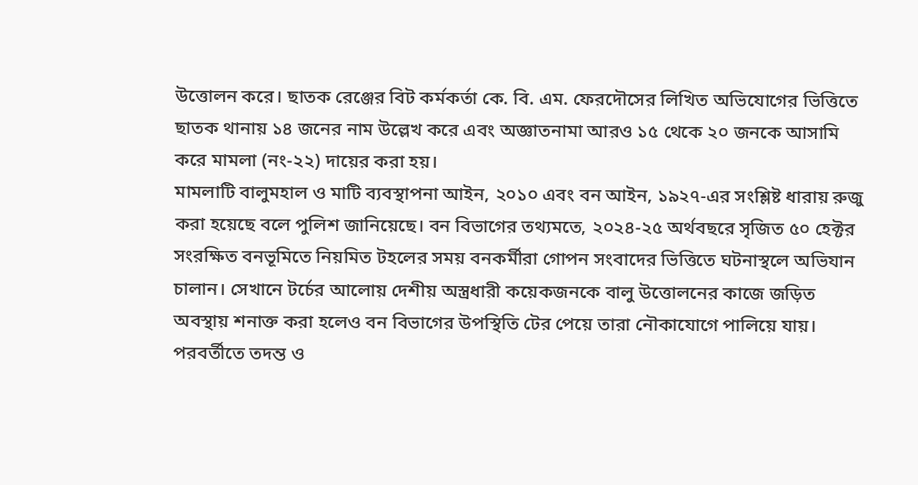উত্তোলন করে। ছাতক রেঞ্জের বিট কর্মকর্তা কে. বি. এম. ফেরদৌসের লিখিত অভিযোগের ভিত্তিতে ছাতক থানায় ১৪ জনের নাম উল্লেখ করে এবং অজ্ঞাতনামা আরও ১৫ থেকে ২০ জনকে আসামি করে মামলা (নং-২২) দায়ের করা হয়।
মামলাটি বালুমহাল ও মাটি ব্যবস্থাপনা আইন, ২০১০ এবং বন আইন, ১৯২৭-এর সংশ্লিষ্ট ধারায় রুজু করা হয়েছে বলে পুলিশ জানিয়েছে। বন বিভাগের তথ্যমতে, ২০২৪-২৫ অর্থবছরে সৃজিত ৫০ হেক্টর সংরক্ষিত বনভূমিতে নিয়মিত টহলের সময় বনকর্মীরা গোপন সংবাদের ভিত্তিতে ঘটনাস্থলে অভিযান চালান। সেখানে টর্চের আলোয় দেশীয় অস্ত্রধারী কয়েকজনকে বালু উত্তোলনের কাজে জড়িত অবস্থায় শনাক্ত করা হলেও বন বিভাগের উপস্থিতি টের পেয়ে তারা নৌকাযোগে পালিয়ে যায়।
পরবর্তীতে তদন্ত ও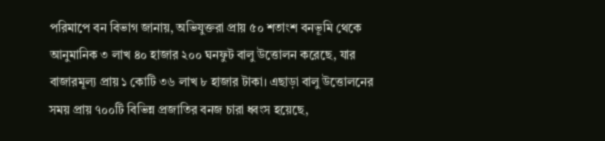পরিমাপে বন বিভাগ জানায়, অভিযুক্তরা প্রায় ৫০ শতাংশ বনভূমি থেকে আনুমানিক ৩ লাখ ৪০ হাজার ২০০ ঘনফুট বালু উত্তোলন করেছে, যার বাজারমূল্য প্রায় ১ কোটি ৩৬ লাখ ৮ হাজার টাকা। এছাড়া বালু উত্তোলনের সময় প্রায় ৭০০টি বিভিন্ন প্রজাতির বনজ চারা ধ্বংস হয়েছে,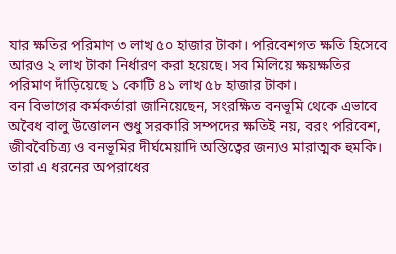যার ক্ষতির পরিমাণ ৩ লাখ ৫০ হাজার টাকা। পরিবেশগত ক্ষতি হিসেবে আরও ২ লাখ টাকা নির্ধারণ করা হয়েছে। সব মিলিয়ে ক্ষয়ক্ষতির পরিমাণ দাঁড়িয়েছে ১ কোটি ৪১ লাখ ৫৮ হাজার টাকা।
বন বিভাগের কর্মকর্তারা জানিয়েছেন, সংরক্ষিত বনভূমি থেকে এভাবে অবৈধ বালু উত্তোলন শুধু সরকারি সম্পদের ক্ষতিই নয়, বরং পরিবেশ, জীববৈচিত্র্য ও বনভূমির দীর্ঘমেয়াদি অস্তিত্বের জন্যও মারাত্মক হুমকি। তারা এ ধরনের অপরাধের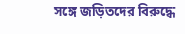সঙ্গে জড়িতদের বিরুদ্ধে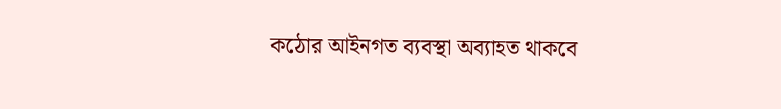কঠোর আইনগত ব্যবস্থা অব্যাহত থাকবে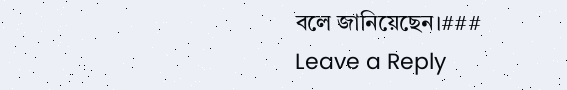বলে জানিয়েছেন।###
Leave a Reply